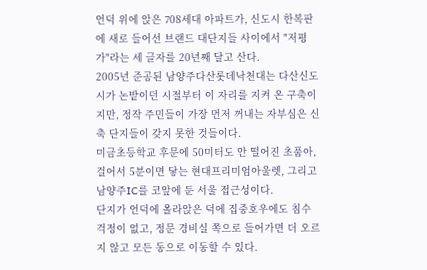언덕 위에 앉은 708세대 아파트가, 신도시 한복판에 새로 들어선 브랜드 대단지들 사이에서 "저평가"라는 세 글자를 20년째 달고 산다.
2005년 준공된 남양주다산롯데낙천대는 다산신도시가 논밭이던 시절부터 이 자리를 지켜 온 구축이지만, 정작 주민들이 가장 먼저 꺼내는 자부심은 신축 단지들이 갖지 못한 것들이다.
미금초등학교 후문에 50미터도 안 떨어진 초품아, 걸어서 5분이면 닿는 현대프리미엄아울렛, 그리고 남양주IC를 코앞에 둔 서울 접근성이다.
단지가 언덕에 올라앉은 덕에 집중호우에도 침수 걱정이 없고, 정문 경비실 쪽으로 들어가면 더 오르지 않고 모든 동으로 이동할 수 있다.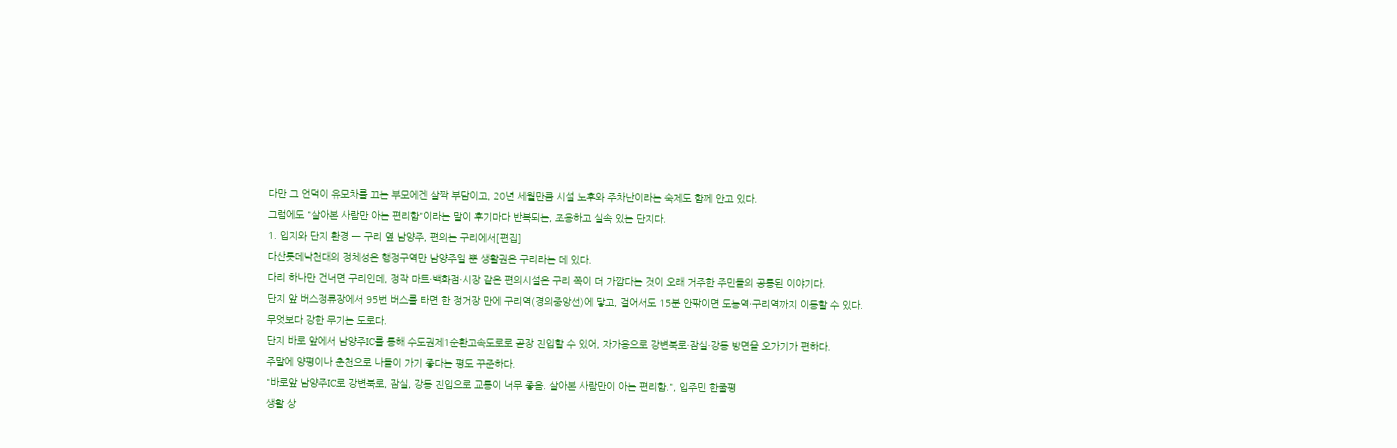다만 그 언덕이 유모차를 끄는 부모에겐 살짝 부담이고, 20년 세월만큼 시설 노후와 주차난이라는 숙제도 함께 안고 있다.
그럼에도 "살아본 사람만 아는 편리함"이라는 말이 후기마다 반복되는, 조용하고 실속 있는 단지다.
1. 입지와 단지 환경 — 구리 옆 남양주, 편의는 구리에서[편집]
다산롯데낙천대의 정체성은 행정구역만 남양주일 뿐 생활권은 구리라는 데 있다.
다리 하나만 건너면 구리인데, 정작 마트·백화점·시장 같은 편의시설은 구리 쪽이 더 가깝다는 것이 오래 거주한 주민들의 공통된 이야기다.
단지 앞 버스정류장에서 95번 버스를 타면 한 정거장 만에 구리역(경의중앙선)에 닿고, 걸어서도 15분 안팎이면 도농역·구리역까지 이동할 수 있다.
무엇보다 강한 무기는 도로다.
단지 바로 앞에서 남양주IC를 통해 수도권제1순환고속도로로 곧장 진입할 수 있어, 자가용으로 강변북로·잠실·강동 방면을 오가기가 편하다.
주말에 양평이나 춘천으로 나들이 가기 좋다는 평도 꾸준하다.
"바로앞 남양주IC로 강변북로, 잠실, 강동 진입으로 교통이 너무 좋음. 살아본 사람만이 아는 편리함.", 입주민 한줄평
생활 상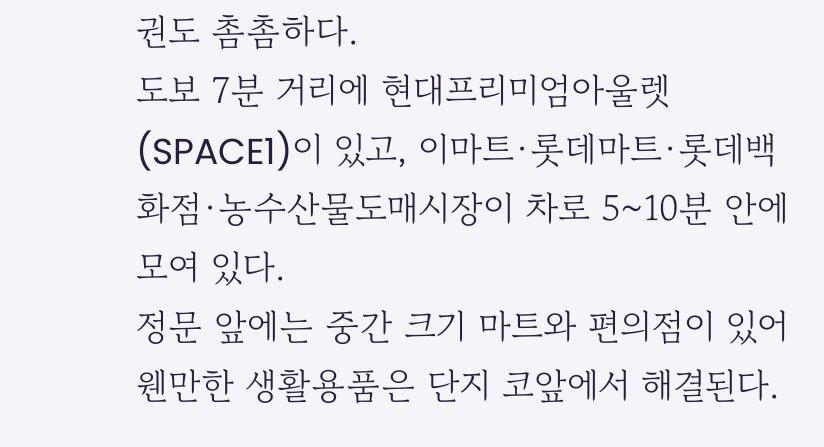권도 촘촘하다.
도보 7분 거리에 현대프리미엄아울렛(SPACE1)이 있고, 이마트·롯데마트·롯데백화점·농수산물도매시장이 차로 5~10분 안에 모여 있다.
정문 앞에는 중간 크기 마트와 편의점이 있어 웬만한 생활용품은 단지 코앞에서 해결된다.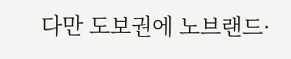다만 도보권에 노브랜드·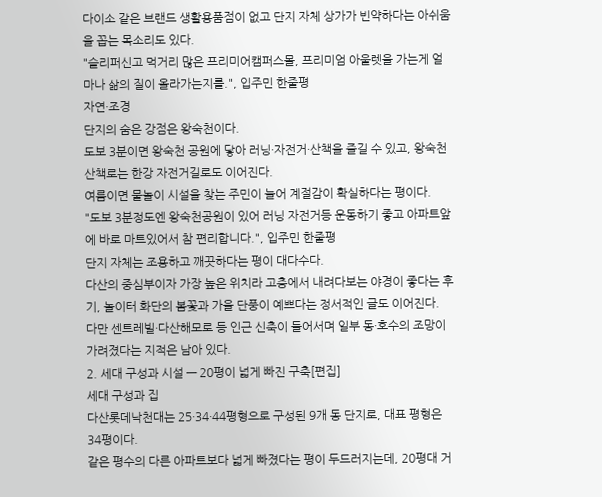다이소 같은 브랜드 생활용품점이 없고 단지 자체 상가가 빈약하다는 아쉬움을 꼽는 목소리도 있다.
"슬리퍼신고 먹거리 많은 프리미어캠퍼스몰, 프리미엄 아울렛을 가는게 얼마나 삶의 질이 올라가는지를.", 입주민 한줄평
자연·조경
단지의 숨은 강점은 왕숙천이다.
도보 3분이면 왕숙천 공원에 닿아 러닝·자전거·산책을 즐길 수 있고, 왕숙천 산책로는 한강 자전거길로도 이어진다.
여름이면 물놀이 시설을 찾는 주민이 늘어 계절감이 확실하다는 평이다.
"도보 3분정도엔 왕숙천공원이 있어 러닝 자전거등 운동하기 좋고 아파트앞에 바로 마트있어서 참 편리합니다.", 입주민 한줄평
단지 자체는 조용하고 깨끗하다는 평이 대다수다.
다산의 중심부이자 가장 높은 위치라 고층에서 내려다보는 야경이 좋다는 후기, 놀이터 화단의 봄꽃과 가을 단풍이 예쁘다는 정서적인 글도 이어진다.
다만 센트레빌·다산해모로 등 인근 신축이 들어서며 일부 동·호수의 조망이 가려졌다는 지적은 남아 있다.
2. 세대 구성과 시설 — 20평이 넓게 빠진 구축[편집]
세대 구성과 집
다산롯데낙천대는 25·34·44평형으로 구성된 9개 동 단지로, 대표 평형은 34평이다.
같은 평수의 다른 아파트보다 넓게 빠졌다는 평이 두드러지는데, 20평대 거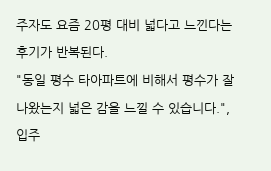주자도 요즘 20평 대비 넓다고 느낀다는 후기가 반복된다.
"동일 평수 타아파트에 비해서 평수가 잘나왔는지 넓은 감을 느낄 수 있습니다.", 입주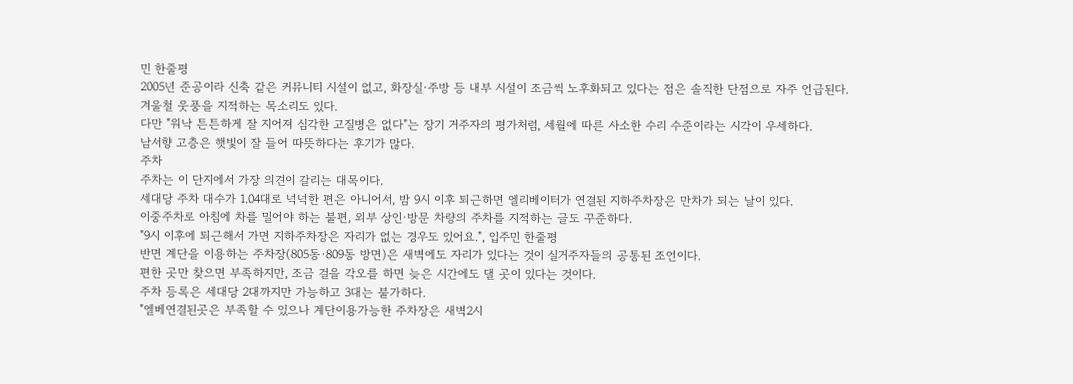민 한줄평
2005년 준공이라 신축 같은 커뮤니티 시설이 없고, 화장실·주방 등 내부 시설이 조금씩 노후화되고 있다는 점은 솔직한 단점으로 자주 언급된다.
겨울철 웃풍을 지적하는 목소리도 있다.
다만 "워낙 튼튼하게 잘 지어져 심각한 고질병은 없다"는 장기 거주자의 평가처럼, 세월에 따른 사소한 수리 수준이라는 시각이 우세하다.
남서향 고층은 햇빛이 잘 들어 따뜻하다는 후기가 많다.
주차
주차는 이 단지에서 가장 의견이 갈리는 대목이다.
세대당 주차 대수가 1.04대로 넉넉한 편은 아니어서, 밤 9시 이후 퇴근하면 엘리베이터가 연결된 지하주차장은 만차가 되는 날이 있다.
이중주차로 아침에 차를 밀어야 하는 불편, 외부 상인·방문 차량의 주차를 지적하는 글도 꾸준하다.
"9시 이후에 퇴근해서 가면 지하주차장은 자리가 없는 경우도 있어요.", 입주민 한줄평
반면 계단을 이용하는 주차장(805동·809동 방면)은 새벽에도 자리가 있다는 것이 실거주자들의 공통된 조언이다.
편한 곳만 찾으면 부족하지만, 조금 걸을 각오를 하면 늦은 시간에도 댈 곳이 있다는 것이다.
주차 등록은 세대당 2대까지만 가능하고 3대는 불가하다.
"엘베연결된곳은 부족할 수 있으나 계단이용가능한 주차장은 새벽2시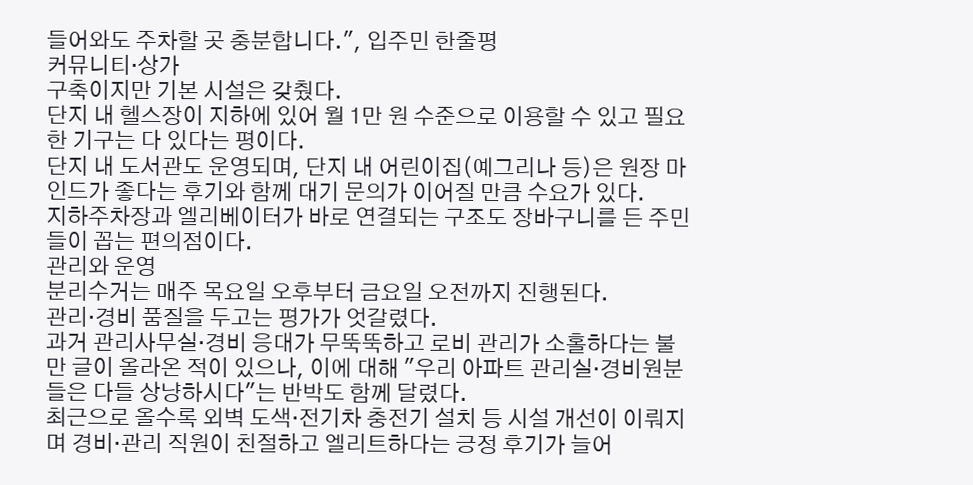들어와도 주차할 곳 충분합니다.", 입주민 한줄평
커뮤니티·상가
구축이지만 기본 시설은 갖췄다.
단지 내 헬스장이 지하에 있어 월 1만 원 수준으로 이용할 수 있고 필요한 기구는 다 있다는 평이다.
단지 내 도서관도 운영되며, 단지 내 어린이집(예그리나 등)은 원장 마인드가 좋다는 후기와 함께 대기 문의가 이어질 만큼 수요가 있다.
지하주차장과 엘리베이터가 바로 연결되는 구조도 장바구니를 든 주민들이 꼽는 편의점이다.
관리와 운영
분리수거는 매주 목요일 오후부터 금요일 오전까지 진행된다.
관리·경비 품질을 두고는 평가가 엇갈렸다.
과거 관리사무실·경비 응대가 무뚝뚝하고 로비 관리가 소홀하다는 불만 글이 올라온 적이 있으나, 이에 대해 "우리 아파트 관리실·경비원분들은 다들 상냥하시다"는 반박도 함께 달렸다.
최근으로 올수록 외벽 도색·전기차 충전기 설치 등 시설 개선이 이뤄지며 경비·관리 직원이 친절하고 엘리트하다는 긍정 후기가 늘어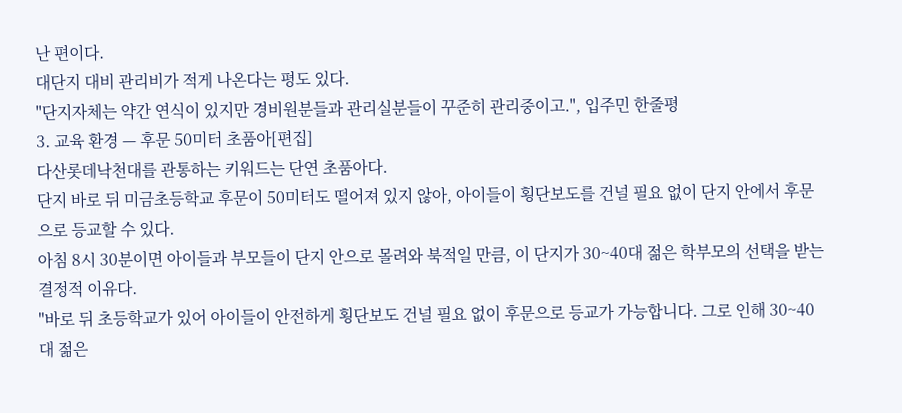난 편이다.
대단지 대비 관리비가 적게 나온다는 평도 있다.
"단지자체는 약간 연식이 있지만 경비원분들과 관리실분들이 꾸준히 관리중이고.", 입주민 한줄평
3. 교육 환경 — 후문 50미터 초품아[편집]
다산롯데낙천대를 관통하는 키워드는 단연 초품아다.
단지 바로 뒤 미금초등학교 후문이 50미터도 떨어져 있지 않아, 아이들이 횡단보도를 건널 필요 없이 단지 안에서 후문으로 등교할 수 있다.
아침 8시 30분이면 아이들과 부모들이 단지 안으로 몰려와 북적일 만큼, 이 단지가 30~40대 젊은 학부모의 선택을 받는 결정적 이유다.
"바로 뒤 초등학교가 있어 아이들이 안전하게 횡단보도 건널 필요 없이 후문으로 등교가 가능합니다. 그로 인해 30~40대 젊은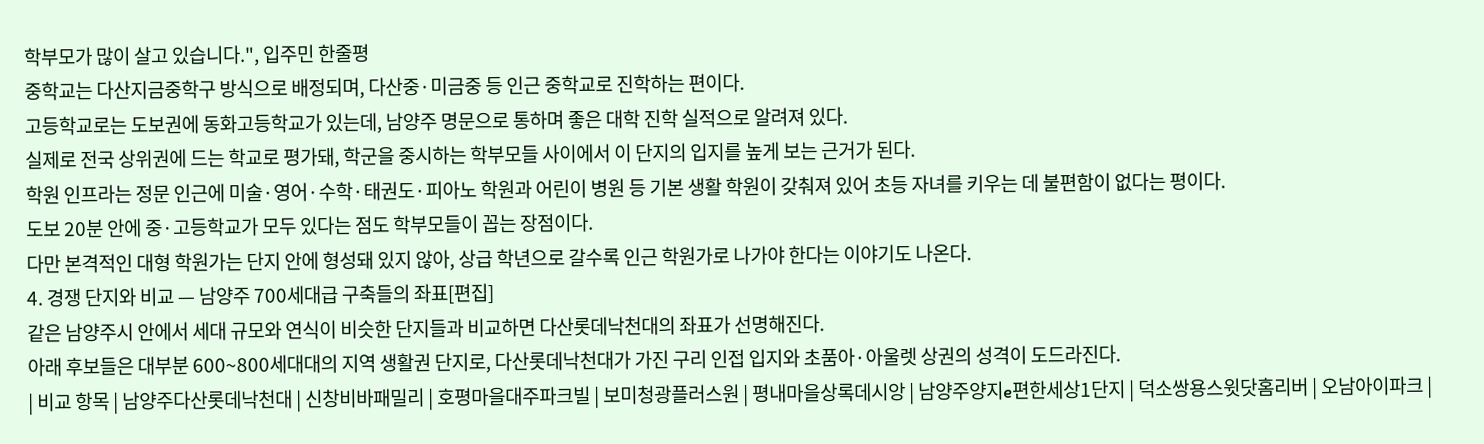학부모가 많이 살고 있습니다.", 입주민 한줄평
중학교는 다산지금중학구 방식으로 배정되며, 다산중·미금중 등 인근 중학교로 진학하는 편이다.
고등학교로는 도보권에 동화고등학교가 있는데, 남양주 명문으로 통하며 좋은 대학 진학 실적으로 알려져 있다.
실제로 전국 상위권에 드는 학교로 평가돼, 학군을 중시하는 학부모들 사이에서 이 단지의 입지를 높게 보는 근거가 된다.
학원 인프라는 정문 인근에 미술·영어·수학·태권도·피아노 학원과 어린이 병원 등 기본 생활 학원이 갖춰져 있어 초등 자녀를 키우는 데 불편함이 없다는 평이다.
도보 20분 안에 중·고등학교가 모두 있다는 점도 학부모들이 꼽는 장점이다.
다만 본격적인 대형 학원가는 단지 안에 형성돼 있지 않아, 상급 학년으로 갈수록 인근 학원가로 나가야 한다는 이야기도 나온다.
4. 경쟁 단지와 비교 — 남양주 700세대급 구축들의 좌표[편집]
같은 남양주시 안에서 세대 규모와 연식이 비슷한 단지들과 비교하면 다산롯데낙천대의 좌표가 선명해진다.
아래 후보들은 대부분 600~800세대대의 지역 생활권 단지로, 다산롯데낙천대가 가진 구리 인접 입지와 초품아·아울렛 상권의 성격이 도드라진다.
| 비교 항목 | 남양주다산롯데낙천대 | 신창비바패밀리 | 호평마을대주파크빌 | 보미청광플러스원 | 평내마을상록데시앙 | 남양주양지e편한세상1단지 | 덕소쌍용스윗닷홈리버 | 오남아이파크 |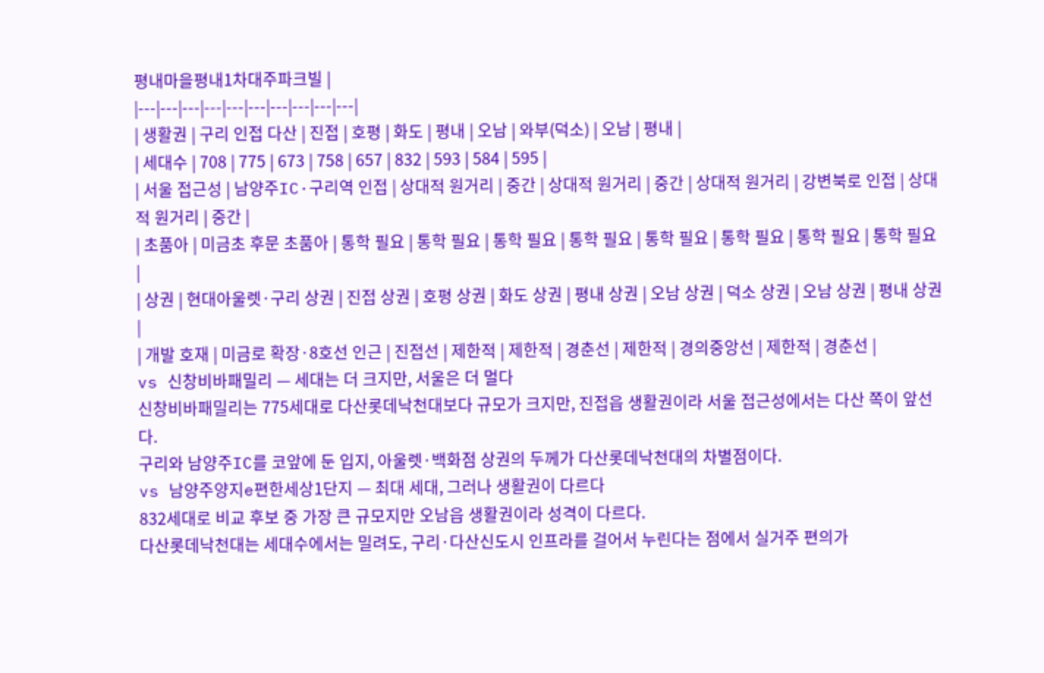평내마을평내1차대주파크빌 |
|---|---|---|---|---|---|---|---|---|---|
| 생활권 | 구리 인접 다산 | 진접 | 호평 | 화도 | 평내 | 오남 | 와부(덕소) | 오남 | 평내 |
| 세대수 | 708 | 775 | 673 | 758 | 657 | 832 | 593 | 584 | 595 |
| 서울 접근성 | 남양주IC·구리역 인접 | 상대적 원거리 | 중간 | 상대적 원거리 | 중간 | 상대적 원거리 | 강변북로 인접 | 상대적 원거리 | 중간 |
| 초품아 | 미금초 후문 초품아 | 통학 필요 | 통학 필요 | 통학 필요 | 통학 필요 | 통학 필요 | 통학 필요 | 통학 필요 | 통학 필요 |
| 상권 | 현대아울렛·구리 상권 | 진접 상권 | 호평 상권 | 화도 상권 | 평내 상권 | 오남 상권 | 덕소 상권 | 오남 상권 | 평내 상권 |
| 개발 호재 | 미금로 확장·8호선 인근 | 진접선 | 제한적 | 제한적 | 경춘선 | 제한적 | 경의중앙선 | 제한적 | 경춘선 |
vs 신창비바패밀리 — 세대는 더 크지만, 서울은 더 멀다
신창비바패밀리는 775세대로 다산롯데낙천대보다 규모가 크지만, 진접읍 생활권이라 서울 접근성에서는 다산 쪽이 앞선다.
구리와 남양주IC를 코앞에 둔 입지, 아울렛·백화점 상권의 두께가 다산롯데낙천대의 차별점이다.
vs 남양주양지e편한세상1단지 — 최대 세대, 그러나 생활권이 다르다
832세대로 비교 후보 중 가장 큰 규모지만 오남읍 생활권이라 성격이 다르다.
다산롯데낙천대는 세대수에서는 밀려도, 구리·다산신도시 인프라를 걸어서 누린다는 점에서 실거주 편의가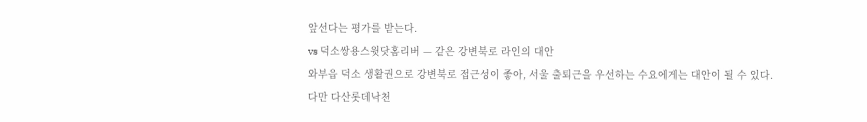앞선다는 평가를 받는다.
vs 덕소쌍용스윗닷홈리버 — 같은 강변북로 라인의 대안
와부읍 덕소 생활권으로 강변북로 접근성이 좋아, 서울 출퇴근을 우선하는 수요에게는 대안이 될 수 있다.
다만 다산롯데낙천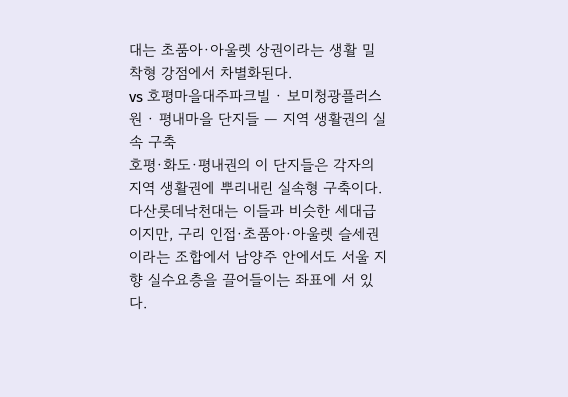대는 초품아·아울렛 상권이라는 생활 밀착형 강점에서 차별화된다.
vs 호평마을대주파크빌 · 보미청광플러스원 · 평내마을 단지들 — 지역 생활권의 실속 구축
호평·화도·평내권의 이 단지들은 각자의 지역 생활권에 뿌리내린 실속형 구축이다.
다산롯데낙천대는 이들과 비슷한 세대급이지만, 구리 인접·초품아·아울렛 슬세권이라는 조합에서 남양주 안에서도 서울 지향 실수요층을 끌어들이는 좌표에 서 있다.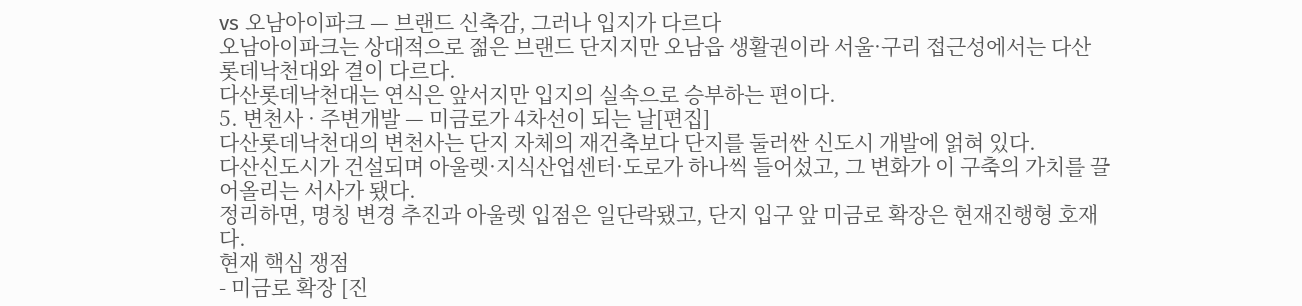vs 오남아이파크 — 브랜드 신축감, 그러나 입지가 다르다
오남아이파크는 상대적으로 젊은 브랜드 단지지만 오남읍 생활권이라 서울·구리 접근성에서는 다산롯데낙천대와 결이 다르다.
다산롯데낙천대는 연식은 앞서지만 입지의 실속으로 승부하는 편이다.
5. 변천사 · 주변개발 — 미금로가 4차선이 되는 날[편집]
다산롯데낙천대의 변천사는 단지 자체의 재건축보다 단지를 둘러싼 신도시 개발에 얽혀 있다.
다산신도시가 건설되며 아울렛·지식산업센터·도로가 하나씩 들어섰고, 그 변화가 이 구축의 가치를 끌어올리는 서사가 됐다.
정리하면, 명칭 변경 추진과 아울렛 입점은 일단락됐고, 단지 입구 앞 미금로 확장은 현재진행형 호재다.
현재 핵심 쟁점
- 미금로 확장 [진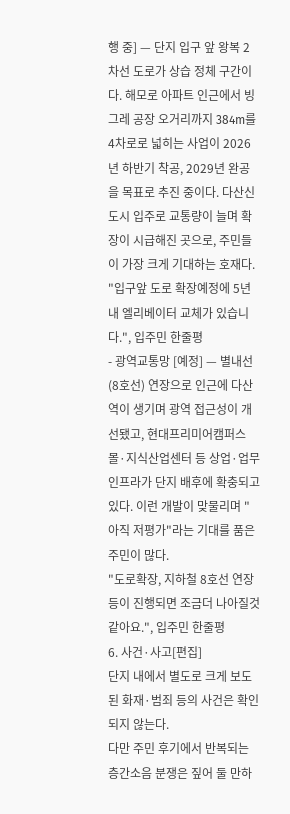행 중] — 단지 입구 앞 왕복 2차선 도로가 상습 정체 구간이다. 해모로 아파트 인근에서 빙그레 공장 오거리까지 384m를 4차로로 넓히는 사업이 2026년 하반기 착공, 2029년 완공을 목표로 추진 중이다. 다산신도시 입주로 교통량이 늘며 확장이 시급해진 곳으로, 주민들이 가장 크게 기대하는 호재다.
"입구앞 도로 확장예정에 5년내 엘리베이터 교체가 있습니다.", 입주민 한줄평
- 광역교통망 [예정] — 별내선(8호선) 연장으로 인근에 다산역이 생기며 광역 접근성이 개선됐고, 현대프리미어캠퍼스몰·지식산업센터 등 상업·업무 인프라가 단지 배후에 확충되고 있다. 이런 개발이 맞물리며 "아직 저평가"라는 기대를 품은 주민이 많다.
"도로확장, 지하철 8호선 연장 등이 진행되면 조금더 나아질것같아요.", 입주민 한줄평
6. 사건·사고[편집]
단지 내에서 별도로 크게 보도된 화재·범죄 등의 사건은 확인되지 않는다.
다만 주민 후기에서 반복되는 층간소음 분쟁은 짚어 둘 만하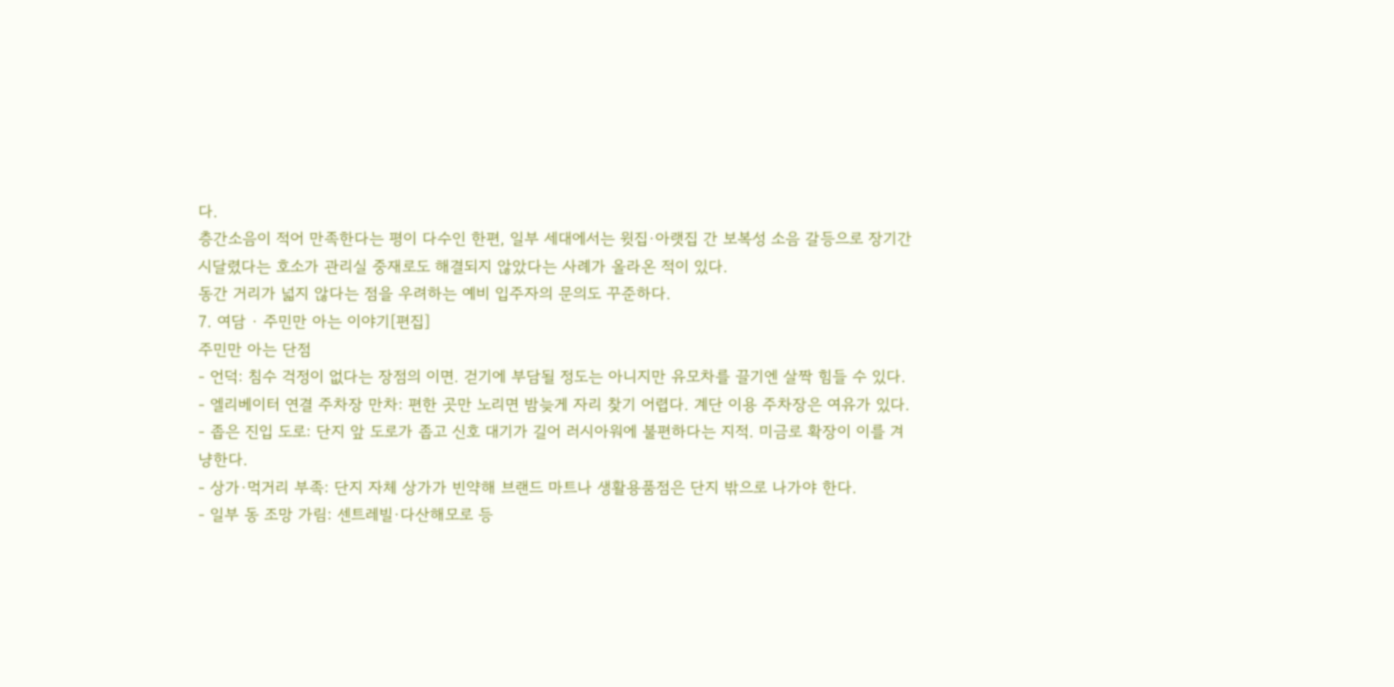다.
층간소음이 적어 만족한다는 평이 다수인 한편, 일부 세대에서는 윗집·아랫집 간 보복성 소음 갈등으로 장기간 시달렸다는 호소가 관리실 중재로도 해결되지 않았다는 사례가 올라온 적이 있다.
동간 거리가 넓지 않다는 점을 우려하는 예비 입주자의 문의도 꾸준하다.
7. 여담 · 주민만 아는 이야기[편집]
주민만 아는 단점
- 언덕: 침수 걱정이 없다는 장점의 이면. 걷기에 부담될 정도는 아니지만 유모차를 끌기엔 살짝 힘들 수 있다.
- 엘리베이터 연결 주차장 만차: 편한 곳만 노리면 밤늦게 자리 찾기 어렵다. 계단 이용 주차장은 여유가 있다.
- 좁은 진입 도로: 단지 앞 도로가 좁고 신호 대기가 길어 러시아워에 불편하다는 지적. 미금로 확장이 이를 겨냥한다.
- 상가·먹거리 부족: 단지 자체 상가가 빈약해 브랜드 마트나 생활용품점은 단지 밖으로 나가야 한다.
- 일부 동 조망 가림: 센트레빌·다산해모로 등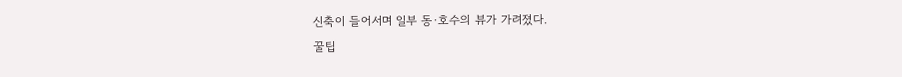신축이 들어서며 일부 동·호수의 뷰가 가려졌다.
꿀팁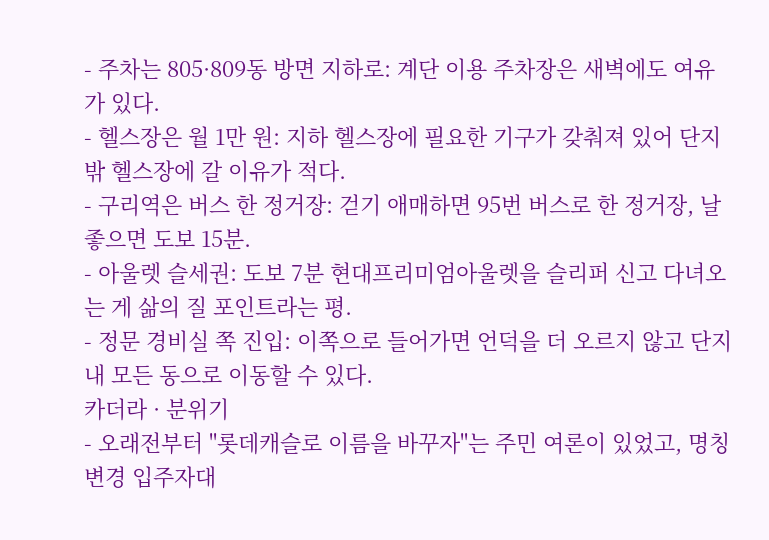- 주차는 805·809동 방면 지하로: 계단 이용 주차장은 새벽에도 여유가 있다.
- 헬스장은 월 1만 원: 지하 헬스장에 필요한 기구가 갖춰져 있어 단지 밖 헬스장에 갈 이유가 적다.
- 구리역은 버스 한 정거장: 걷기 애매하면 95번 버스로 한 정거장, 날 좋으면 도보 15분.
- 아울렛 슬세권: 도보 7분 현대프리미엄아울렛을 슬리퍼 신고 다녀오는 게 삶의 질 포인트라는 평.
- 정문 경비실 쪽 진입: 이쪽으로 들어가면 언덕을 더 오르지 않고 단지 내 모든 동으로 이동할 수 있다.
카더라 · 분위기
- 오래전부터 "롯데캐슬로 이름을 바꾸자"는 주민 여론이 있었고, 명칭 변경 입주자대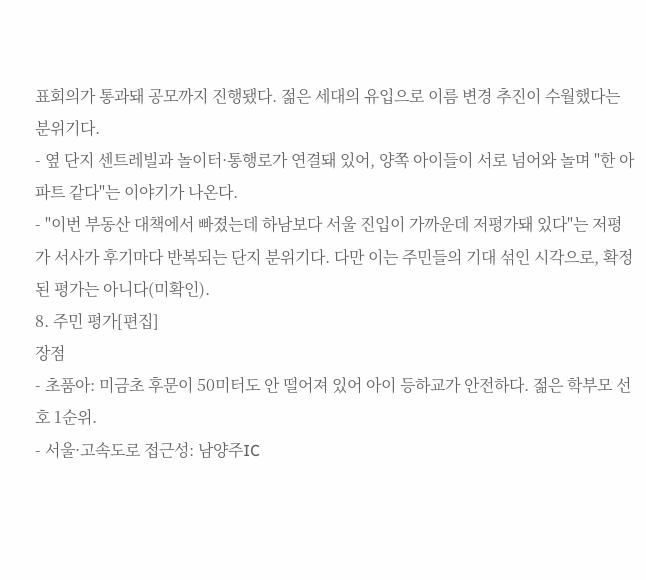표회의가 통과돼 공모까지 진행됐다. 젊은 세대의 유입으로 이름 변경 추진이 수월했다는 분위기다.
- 옆 단지 센트레빌과 놀이터·통행로가 연결돼 있어, 양쪽 아이들이 서로 넘어와 놀며 "한 아파트 같다"는 이야기가 나온다.
- "이번 부동산 대책에서 빠졌는데 하남보다 서울 진입이 가까운데 저평가돼 있다"는 저평가 서사가 후기마다 반복되는 단지 분위기다. 다만 이는 주민들의 기대 섞인 시각으로, 확정된 평가는 아니다(미확인).
8. 주민 평가[편집]
장점
- 초품아: 미금초 후문이 50미터도 안 떨어져 있어 아이 등하교가 안전하다. 젊은 학부모 선호 1순위.
- 서울·고속도로 접근성: 남양주IC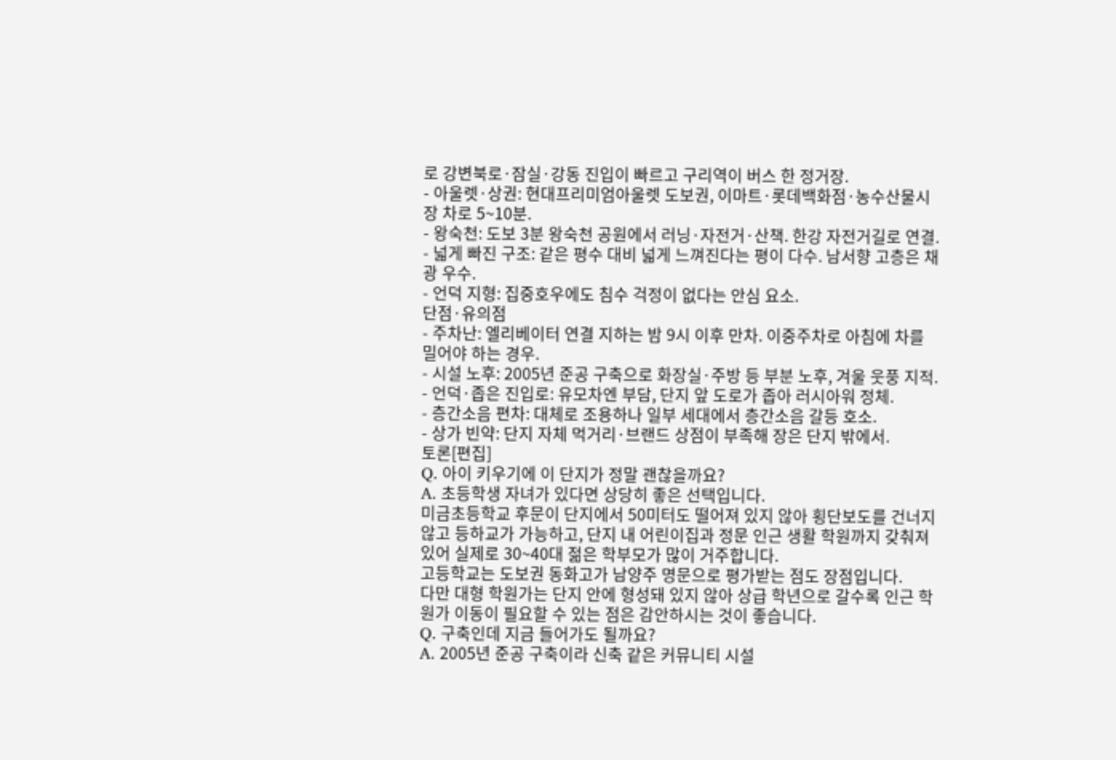로 강변북로·잠실·강동 진입이 빠르고 구리역이 버스 한 정거장.
- 아울렛·상권: 현대프리미엄아울렛 도보권, 이마트·롯데백화점·농수산물시장 차로 5~10분.
- 왕숙천: 도보 3분 왕숙천 공원에서 러닝·자전거·산책. 한강 자전거길로 연결.
- 넓게 빠진 구조: 같은 평수 대비 넓게 느껴진다는 평이 다수. 남서향 고층은 채광 우수.
- 언덕 지형: 집중호우에도 침수 걱정이 없다는 안심 요소.
단점·유의점
- 주차난: 엘리베이터 연결 지하는 밤 9시 이후 만차. 이중주차로 아침에 차를 밀어야 하는 경우.
- 시설 노후: 2005년 준공 구축으로 화장실·주방 등 부분 노후, 겨울 웃풍 지적.
- 언덕·좁은 진입로: 유모차엔 부담, 단지 앞 도로가 좁아 러시아워 정체.
- 층간소음 편차: 대체로 조용하나 일부 세대에서 층간소음 갈등 호소.
- 상가 빈약: 단지 자체 먹거리·브랜드 상점이 부족해 장은 단지 밖에서.
토론[편집]
Q. 아이 키우기에 이 단지가 정말 괜찮을까요?
A. 초등학생 자녀가 있다면 상당히 좋은 선택입니다.
미금초등학교 후문이 단지에서 50미터도 떨어져 있지 않아 횡단보도를 건너지 않고 등하교가 가능하고, 단지 내 어린이집과 정문 인근 생활 학원까지 갖춰져 있어 실제로 30~40대 젊은 학부모가 많이 거주합니다.
고등학교는 도보권 동화고가 남양주 명문으로 평가받는 점도 장점입니다.
다만 대형 학원가는 단지 안에 형성돼 있지 않아 상급 학년으로 갈수록 인근 학원가 이동이 필요할 수 있는 점은 감안하시는 것이 좋습니다.
Q. 구축인데 지금 들어가도 될까요?
A. 2005년 준공 구축이라 신축 같은 커뮤니티 시설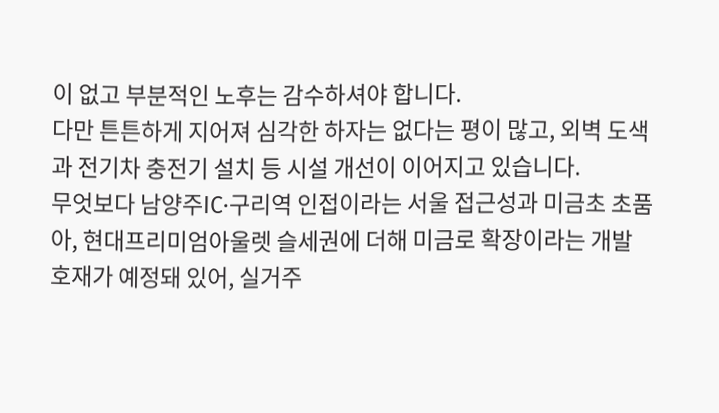이 없고 부분적인 노후는 감수하셔야 합니다.
다만 튼튼하게 지어져 심각한 하자는 없다는 평이 많고, 외벽 도색과 전기차 충전기 설치 등 시설 개선이 이어지고 있습니다.
무엇보다 남양주IC·구리역 인접이라는 서울 접근성과 미금초 초품아, 현대프리미엄아울렛 슬세권에 더해 미금로 확장이라는 개발 호재가 예정돼 있어, 실거주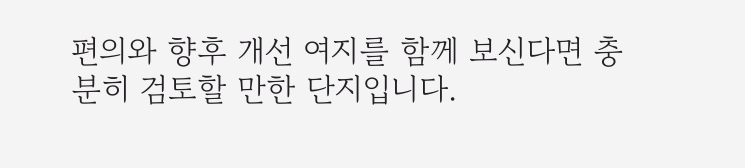편의와 향후 개선 여지를 함께 보신다면 충분히 검토할 만한 단지입니다.